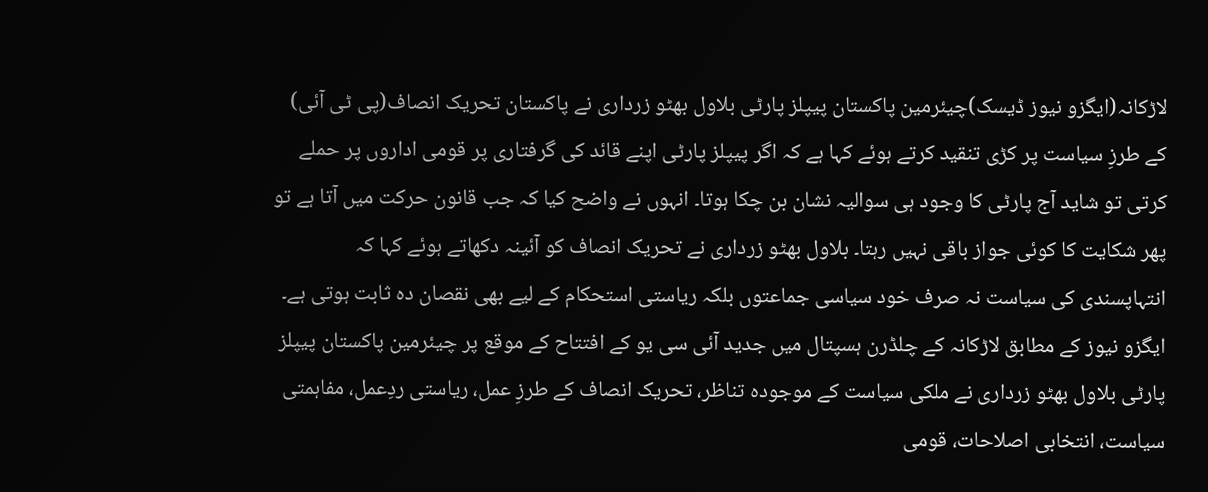لاڑکانہ(ایگزو نیوز ڈیسک)چیئرمین پاکستان پیپلز پارٹی بلاول بھٹو زرداری نے پاکستان تحریک انصاف(پی ٹی آئی) کے طرزِ سیاست پر کڑی تنقید کرتے ہوئے کہا ہے کہ اگر پیپلز پارٹی اپنے قائد کی گرفتاری پر قومی اداروں پر حملے کرتی تو شاید آج پارٹی کا وجود ہی سوالیہ نشان بن چکا ہوتا۔ انہوں نے واضح کیا کہ جب قانون حرکت میں آتا ہے تو پھر شکایت کا کوئی جواز باقی نہیں رہتا۔ بلاول بھٹو زرداری نے تحریک انصاف کو آئینہ دکھاتے ہوئے کہا کہ انتہاپسندی کی سیاست نہ صرف خود سیاسی جماعتوں بلکہ ریاستی استحکام کے لیے بھی نقصان دہ ثابت ہوتی ہے۔
ایگزو نیوز کے مطابق لاڑکانہ کے چلڈرن ہسپتال میں جدید آئی سی یو کے افتتاح کے موقع پر چیئرمین پاکستان پیپلز پارٹی بلاول بھٹو زرداری نے ملکی سیاست کے موجودہ تناظر، تحریک انصاف کے طرزِ عمل، ریاستی ردِعمل، مفاہمتی سیاست، انتخابی اصلاحات، قومی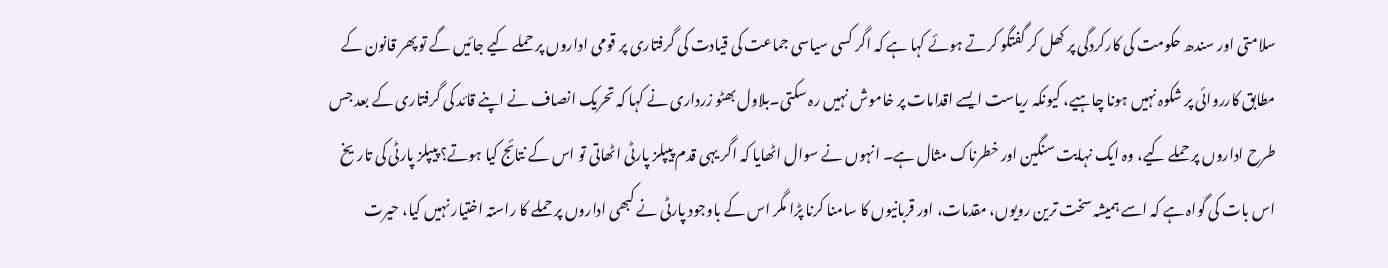سلامتی اور سندھ حکومت کی کارکردگی پر کھل کر گفتگو کرتے ہوئے کہا ہے کہ اگر کسی سیاسی جماعت کی قیادت کی گرفتاری پر قومی اداروں پر حملے کیے جائیں گے تو پھر قانون کے مطابق کارروائی پر شکوہ نہیں ہونا چاہیے، کیونکہ ریاست ایسے اقدامات پر خاموش نہیں رہ سکتی۔بلاول بھٹو زرداری نے کہا کہ تحریک انصاف نے اپنے قائد کی گرفتاری کے بعد جس طرح اداروں پر حملے کیے، وہ ایک نہایت سنگین اور خطرناک مثال ہے۔ انہوں نے سوال اٹھایا کہ اگر یہی قدم پیپلز پارٹی اٹھاتی تو اس کے نتائج کیا ہوتے؟ پیپلز پارٹی کی تاریخ اس بات کی گواہ ہے کہ اسے ہمیشہ سخت ترین رویوں، مقدمات، اور قربانیوں کا سامنا کرنا پڑا مگر اس کے باوجود پارٹی نے کبھی اداروں پر حملے کا راستہ اختیار نہیں کیا، حیرت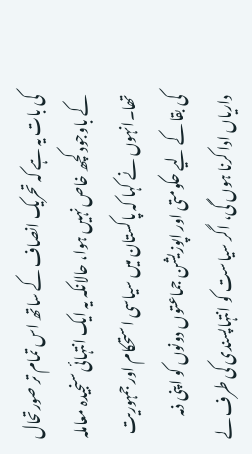کی بات یہ ہے کہ تحریک انصاف کے ساتھ اس تمام تر صورتحال کے باوجود کچھ خاص نہیں ہوا، حالانکہ یہ ایک انتہائی سنجیدہ معاملہ تھا۔انہوں نے کہا کہ پاکستان میں سیاسی استحکام اور جمہوریت کی بقا کے لیے حکومتی اور اپوزیشن جماعتوں دونوں کو اپنی ذمہ داریاں ادا کرنا ہوں گی، اگر سیاست کو انتہاپسندی کی طرف لے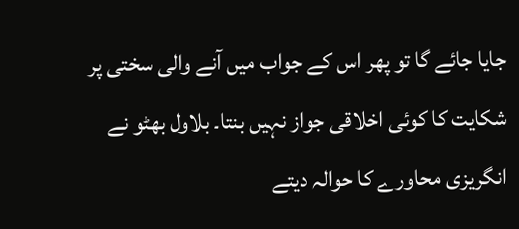جایا جائے گا تو پھر اس کے جواب میں آنے والی سختی پر شکایت کا کوئی اخلاقی جواز نہیں بنتا۔ بلاول بھٹو نے انگریزی محاورے کا حوالہ دیتے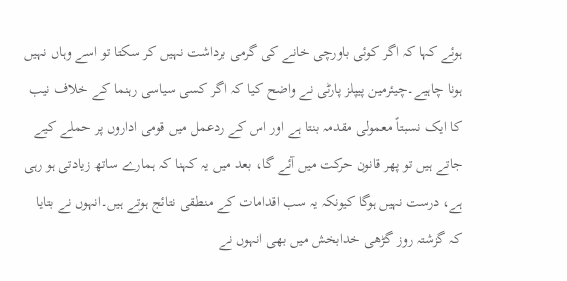ہوئے کہا کہ اگر کوئی باورچی خانے کی گرمی برداشت نہیں کر سکتا تو اسے وہاں نہیں ہونا چاہیے۔چیئرمین پیپلز پارٹی نے واضح کیا کہ اگر کسی سیاسی رہنما کے خلاف نیب کا ایک نسبتاً معمولی مقدمہ بنتا ہے اور اس کے ردعمل میں قومی اداروں پر حملے کیے جاتے ہیں تو پھر قانون حرکت میں آئے گا، بعد میں یہ کہنا کہ ہمارے ساتھ زیادتی ہو رہی ہے، درست نہیں ہوگا کیونکہ یہ سب اقدامات کے منطقی نتائج ہوتے ہیں۔انہوں نے بتایا کہ گزشتہ روز گڑھی خدابخش میں بھی انہوں نے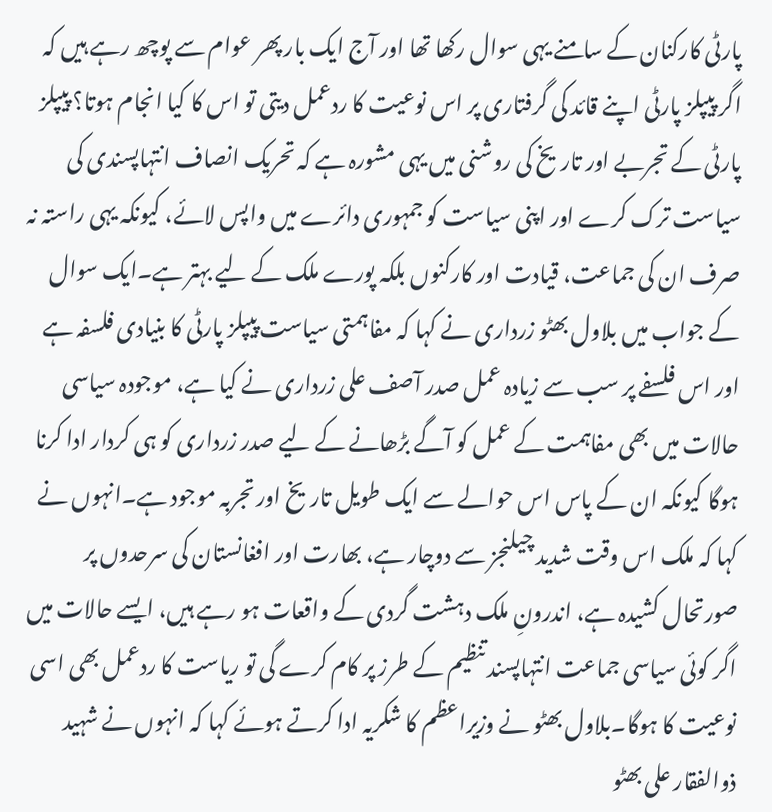پارٹی کارکنان کے سامنے یہی سوال رکھا تھا اور آج ایک بار پھر عوام سے پوچھ رہے ہیں کہ اگر پیپلز پارٹی اپنے قائد کی گرفتاری پر اس نوعیت کا ردعمل دیتی تو اس کا کیا انجام ہوتا؟ پیپلز پارٹی کے تجربے اور تاریخ کی روشنی میں یہی مشورہ ہے کہ تحریک انصاف انتہاپسندی کی سیاست ترک کرے اور اپنی سیاست کو جمہوری دائرے میں واپس لائے، کیونکہ یہی راستہ نہ صرف ان کی جماعت، قیادت اور کارکنوں بلکہ پورے ملک کے لیے بہتر ہے۔ایک سوال کے جواب میں بلاول بھٹو زرداری نے کہا کہ مفاہمتی سیاست پیپلز پارٹی کا بنیادی فلسفہ ہے اور اس فلسفے پر سب سے زیادہ عمل صدر آصف علی زرداری نے کیا ہے، موجودہ سیاسی حالات میں بھی مفاہمت کے عمل کو آگے بڑھانے کے لیے صدر زرداری کو ہی کردار ادا کرنا ہوگا کیونکہ ان کے پاس اس حوالے سے ایک طویل تاریخ اور تجربہ موجود ہے۔انہوں نے کہا کہ ملک اس وقت شدید چیلنجز سے دوچار ہے، بھارت اور افغانستان کی سرحدوں پر صورتحال کشیدہ ہے، اندرونِ ملک دہشت گردی کے واقعات ہو رہے ہیں، ایسے حالات میں اگر کوئی سیاسی جماعت انتہاپسند تنظیم کے طرز پر کام کرے گی تو ریاست کا ردعمل بھی اسی نوعیت کا ہوگا۔بلاول بھٹو نے وزیراعظم کا شکریہ ادا کرتے ہوئے کہا کہ انہوں نے شہید ذوالفقار علی بھٹو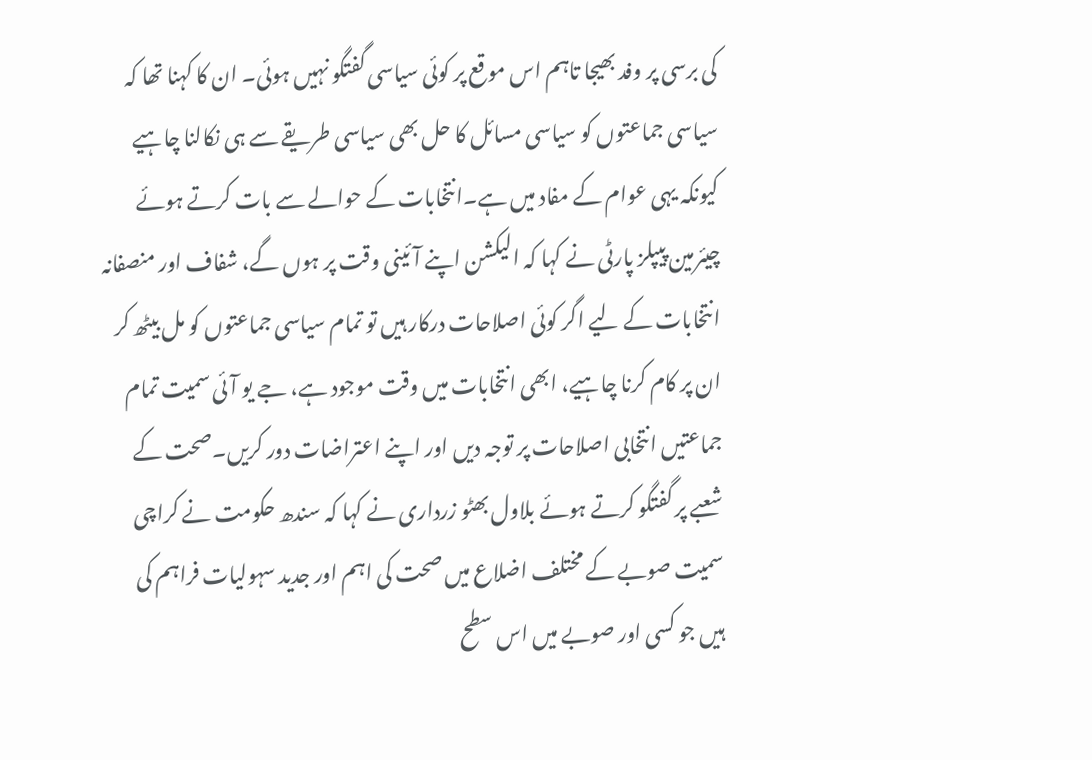کی برسی پر وفد بھیجا تاہم اس موقع پر کوئی سیاسی گفتگو نہیں ہوئی۔ ان کا کہنا تھا کہ سیاسی جماعتوں کو سیاسی مسائل کا حل بھی سیاسی طریقے سے ہی نکالنا چاہیے کیونکہ یہی عوام کے مفاد میں ہے۔انتخابات کے حوالے سے بات کرتے ہوئے چیئرمین پیپلز پارٹی نے کہا کہ الیکشن اپنے آئینی وقت پر ہوں گے، شفاف اور منصفانہ انتخابات کے لیے اگر کوئی اصلاحات درکار ہیں تو تمام سیاسی جماعتوں کو مل بیٹھ کر ان پر کام کرنا چاہیے، ابھی انتخابات میں وقت موجود ہے، جے یو آئی سمیت تمام جماعتیں انتخابی اصلاحات پر توجہ دیں اور اپنے اعتراضات دور کریں۔صحت کے شعبے پر گفتگو کرتے ہوئے بلاول بھٹو زرداری نے کہا کہ سندھ حکومت نے کراچی سمیت صوبے کے مختلف اضلاع میں صحت کی اہم اور جدید سہولیات فراہم کی ہیں جو کسی اور صوبے میں اس سطح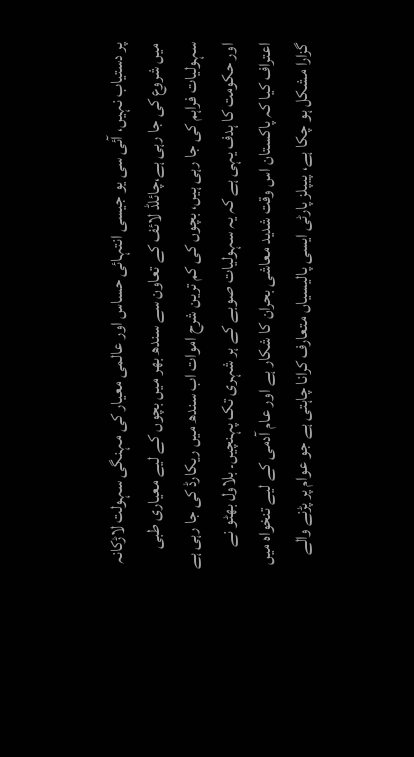پر دستیاب نہیں، آئی سی یو جیسی انتہائی حساس اور عالمی معیار کی مہنگی سہولت لاڑکانہ میں شروع کی جا رہی ہے،چائلڈ لائف کے تعاون سے سندھ بھر میں بچوں کے لیے معیاری طبی سہولیات فراہم کی جا رہی ہیں، بچوں کی کم ترین شرح اموات اب سندھ میں ریکارڈ کی جا رہی ہے اور حکومت کا ہدف یہی ہے کہ یہ سہولیات صوبے کے ہر شہری تک پہنچیں۔ بلاول بھٹو نے اعتراف کیا کہ پاکستان اس وقت شدید معاشی بحران کا شکار ہے اور عام آدمی کے لیے تنخواہ میں گزارا مشکل ہو چکا ہے، پیپلز پارٹی ایسی پالیسیاں متعارف کرانا چاہتی ہے جو عوام پر پڑنے والے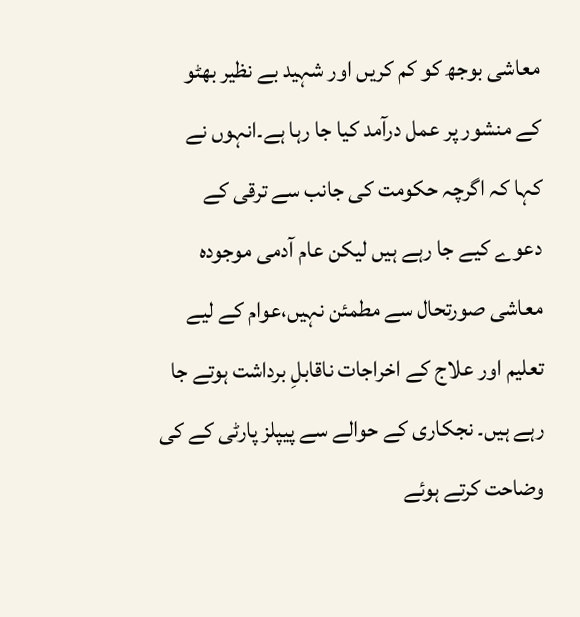معاشی بوجھ کو کم کریں اور شہید بے نظیر بھٹو کے منشور پر عمل درآمد کیا جا رہا ہے۔انہوں نے کہا کہ اگرچہ حکومت کی جانب سے ترقی کے دعوے کیے جا رہے ہیں لیکن عام آدمی موجودہ معاشی صورتحال سے مطمئن نہیں،عوام کے لیے تعلیم اور علاج کے اخراجات ناقابلِ برداشت ہوتے جا رہے ہیں۔ نجکاری کے حوالے سے پیپلز پارٹی کے کی وضاحت کرتے ہوئے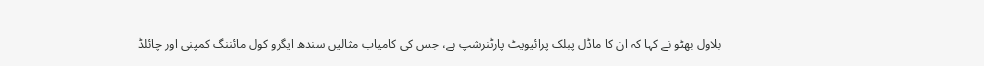بلاول بھٹو نے کہا کہ ان کا ماڈل پبلک پرائیویٹ پارٹنرشپ ہے، جس کی کامیاب مثالیں سندھ ایگرو کول مائننگ کمپنی اور چائلڈ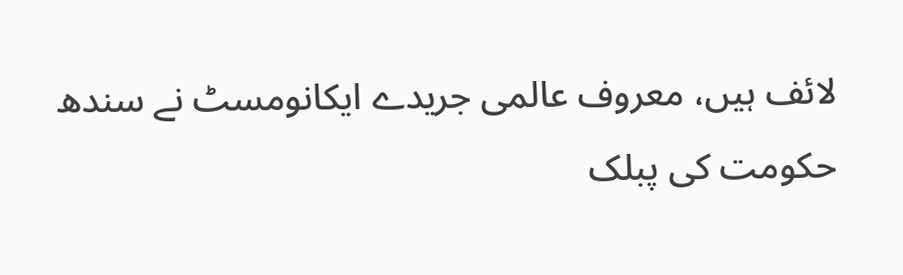لائف ہیں، معروف عالمی جریدے ایکانومسٹ نے سندھ حکومت کی پبلک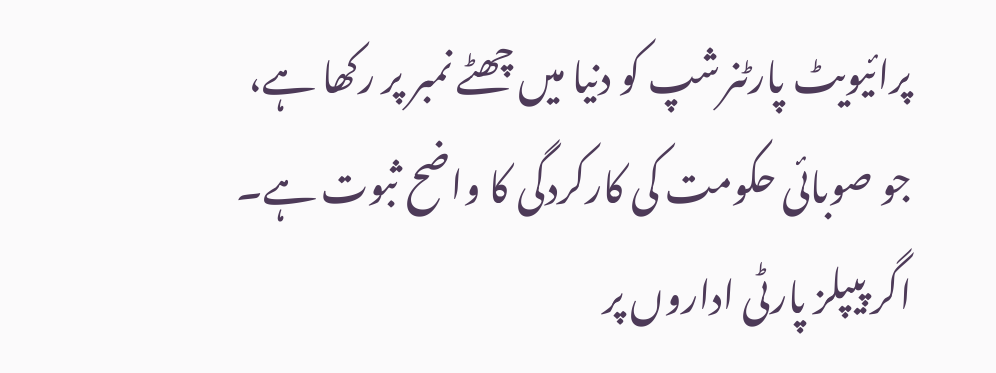پرائیویٹ پارٹنرشپ کو دنیا میں چھٹے نمبر پر رکھا ہے، جو صوبائی حکومت کی کارکردگی کا واضح ثبوت ہے۔
اگر پیپلز پارٹی اداروں پر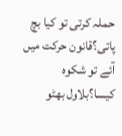حملہ کرتی تو کیا بچ پاتی؟قانون حرکت میں آئے تو شکوہ کیسا؟بلاول بھٹو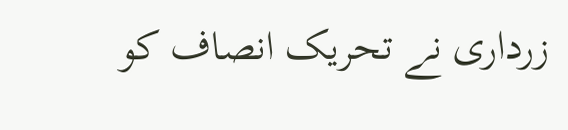زرداری نے تحریک انصاف کو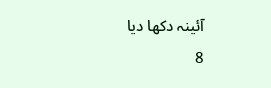آئینہ دکھا دیا
8